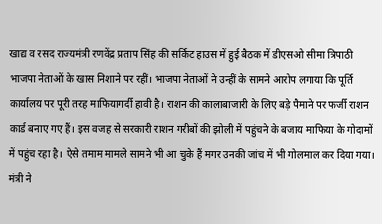खाद्य व रसद राज्यमंत्री रणवेंद्र प्रताप सिंह की सर्किट हाउस में हुई बैठक में डीएसओ सीमा त्रिपाठी भाजपा नेताओं के खास निशाने पर रहीं। भाजपा नेताओं ने उन्हीं के सामने आरोप लगाया कि पूर्ति कार्यालय पर पूरी तरह माफियागर्दी हावी है। राशन की कालाबाजारी के लिए बड़े पैमाने पर फर्जी राशन कार्ड बनाए गए हैं। इस वजह से सरकारी राशन गरीबों की झोली में पहुंचने के बजाय माफिया के गोदामों में पहुंच रहा है। ऐसे तमाम मामले सामने भी आ चुके हैं मगर उनकी जांच में भी गोलमाल कर दिया गया। मंत्री ने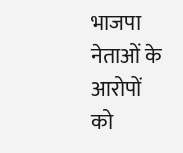भाजपा नेताओं के आरोपों को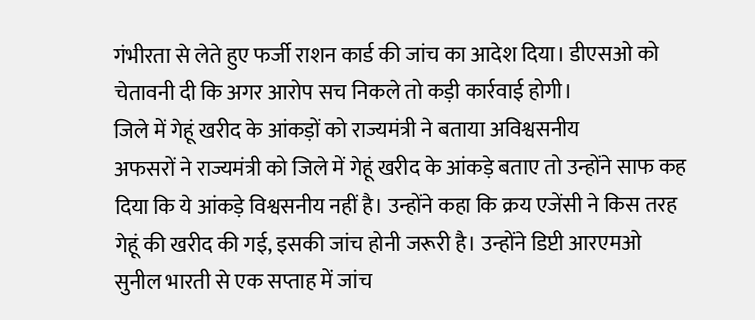गंभीरता से लेते हुए फर्जी राशन कार्ड की जांच का आदेश दिया। डीएसओ को चेतावनी दी कि अगर आरोप सच निकले तो कड़ी कार्रवाई होगी।
जिले में गेहूं खरीद के आंकड़ों को राज्यमंत्री ने बताया अविश्वसनीय
अफसरों ने राज्यमंत्री को जिले में गेहूं खरीद के आंकड़े बताए तो उन्होंने साफ कह दिया कि ये आंकड़े विश्वसनीय नहीं है। उन्होंने कहा कि क्रय एजेंसी ने किस तरह गेहूं की खरीद की गई, इसकी जांच होनी जरूरी है। उन्होंने डिप्टी आरएमओ सुनील भारती से एक सप्ताह में जांच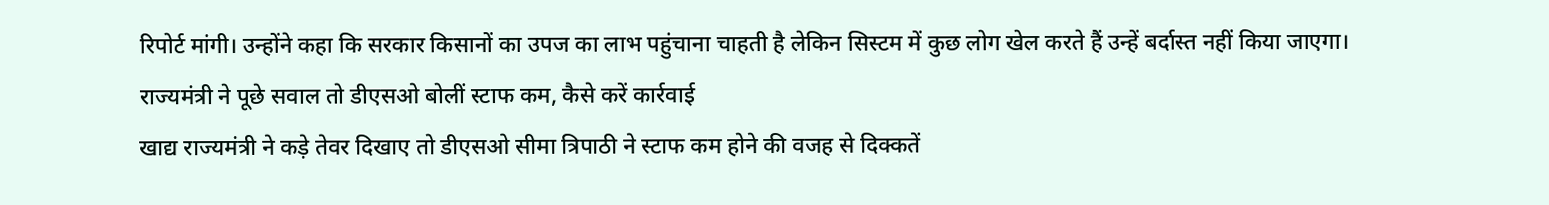रिपोर्ट मांगी। उन्होंने कहा कि सरकार किसानों का उपज का लाभ पहुंचाना चाहती है लेकिन सिस्टम में कुछ लोग खेल करते हैं उन्हें बर्दास्त नहीं किया जाएगा।
राज्यमंत्री ने पूछे सवाल तो डीएसओ बोलीं स्टाफ कम, कैसे करें कार्रवाई
खाद्य राज्यमंत्री ने कड़े तेवर दिखाए तो डीएसओ सीमा त्रिपाठी ने स्टाफ कम होने की वजह से दिक्कतें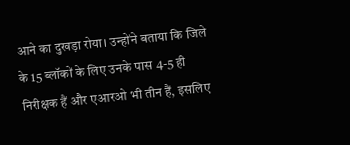आने का दुखड़ा रोया। उन्होंने बताया कि जिले के 15 ब्लॉकों के लिए उनके पास 4-5 ही निरीक्षक हैं और एआरओ भी तीन हैं, इसलिए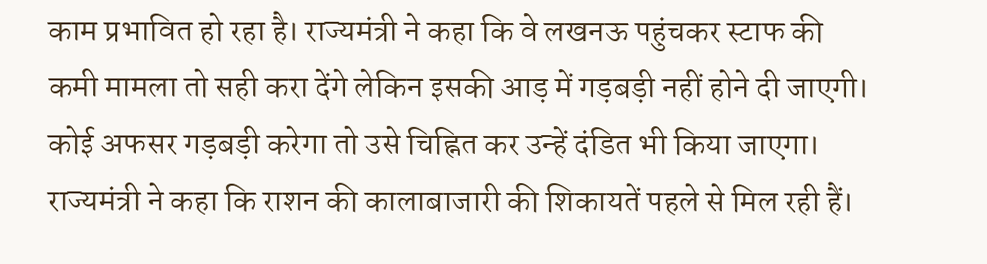काम प्रभावित हो रहा है। राज्यमंत्री ने कहा कि वे लखनऊ पहुंचकर स्टाफ की कमी मामला तो सही करा देंगे लेकिन इसकी आड़ में गड़बड़ी नहीं होने दी जाएगी। कोई अफसर गड़बड़ी करेगा तो उसे चिह्नित कर उन्हें दंडित भी किया जाएगा। राज्यमंत्री ने कहा कि राशन की कालाबाजारी की शिकायतें पहले से मिल रही हैं।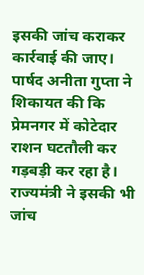इसकी जांच कराकर कार्रवाई की जाए। पार्षद अनीता गुप्ता ने शिकायत की कि प्रेमनगर में कोटेदार राशन घटतौली कर गड़बड़ी कर रहा है। राज्यमंत्री ने इसकी भी जांच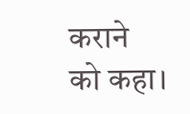कराने को कहा।